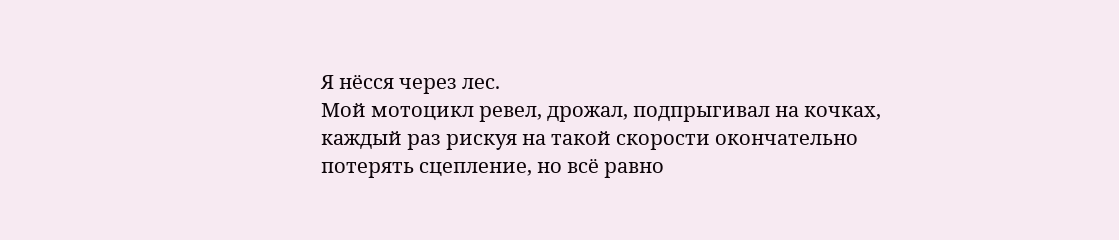Я нёсся через лес.
Мой мотоцикл ревел, дрожал, подпрыгивал на кочках, каждый раз рискуя на такой скорости окончательно потерять сцепление, но всё равно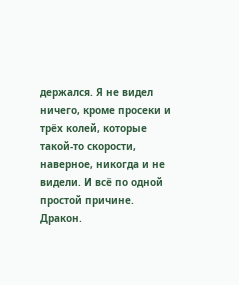держался. Я не видел ничего, кроме просеки и трёх колей, которые такой-то скорости, наверное, никогда и не видели. И всё по одной простой причине.
Дракон.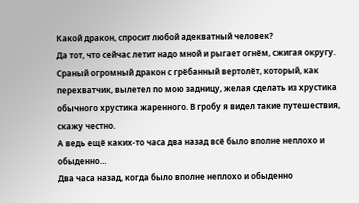Какой дракон, спросит любой адекватный человек?
Да тот, что сейчас летит надо мной и рыгает огнём, сжигая округу. Сраный огромный дракон с грёбанный вертолёт, который, как перехватчик, вылетел по мою задницу, желая сделать из хрустика обычного хрустика жаренного. В гробу я видел такие путешествия, скажу честно.
А ведь ещё каких-то часа два назад всё было вполне неплохо и обыденно…
Два часа назад, когда было вполне неплохо и обыденно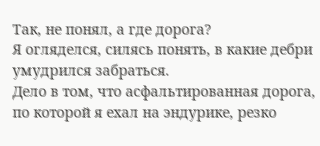Так, не понял, а где дорога?
Я огляделся, силясь понять, в какие дебри умудрился забраться.
Дело в том, что асфальтированная дорога, по которой я ехал на эндурике, резко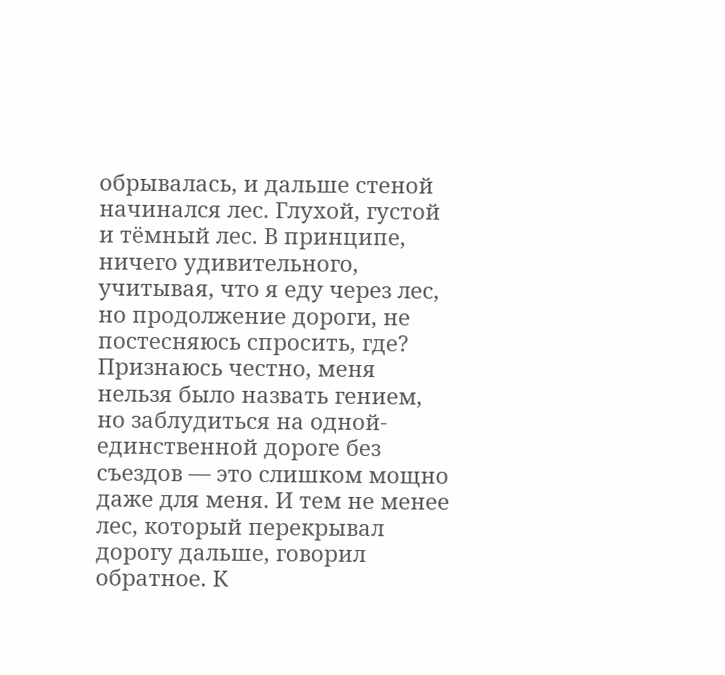обрывалась, и дальше стеной начинался лес. Глухой, густой и тёмный лес. В принципе, ничего удивительного, учитывая, что я еду через лес, но продолжение дороги, не постесняюсь спросить, где?
Признаюсь честно, меня нельзя было назвать гением, но заблудиться на одной-единственной дороге без съездов — это слишком мощно даже для меня. И тем не менее лес, который перекрывал дорогу дальше, говорил обратное. К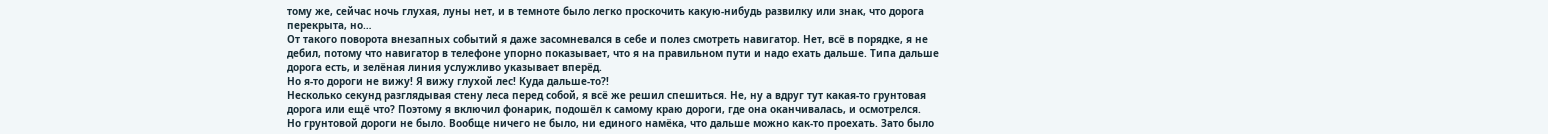тому же, сейчас ночь глухая, луны нет, и в темноте было легко проскочить какую-нибудь развилку или знак, что дорога перекрыта, но…
От такого поворота внезапных событий я даже засомневался в себе и полез смотреть навигатор. Нет, всё в порядке, я не дебил, потому что навигатор в телефоне упорно показывает, что я на правильном пути и надо ехать дальше. Типа дальше дорога есть, и зелёная линия услужливо указывает вперёд.
Но я-то дороги не вижу! Я вижу глухой лес! Куда дальше-то?!
Несколько секунд разглядывая стену леса перед собой, я всё же решил спешиться. Не, ну а вдруг тут какая-то грунтовая дорога или ещё что? Поэтому я включил фонарик, подошёл к самому краю дороги, где она оканчивалась, и осмотрелся.
Но грунтовой дороги не было. Вообще ничего не было, ни единого намёка, что дальше можно как-то проехать. Зато было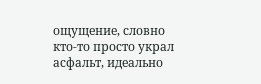ощущение, словно кто-то просто украл асфальт, идеально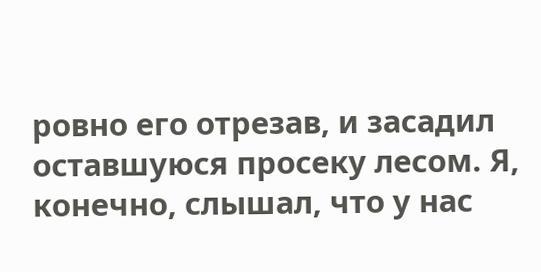ровно его отрезав, и засадил оставшуюся просеку лесом. Я, конечно, слышал, что у нас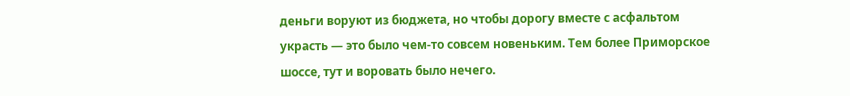деньги воруют из бюджета, но чтобы дорогу вместе с асфальтом украсть — это было чем-то совсем новеньким. Тем более Приморское шоссе, тут и воровать было нечего.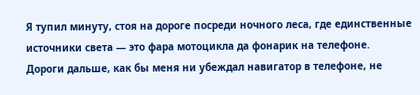Я тупил минуту, стоя на дороге посреди ночного леса, где единственные источники света — это фара мотоцикла да фонарик на телефоне.
Дороги дальше, как бы меня ни убеждал навигатор в телефоне, не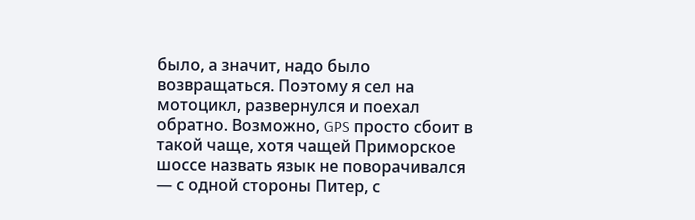было, а значит, надо было возвращаться. Поэтому я сел на мотоцикл, развернулся и поехал обратно. Возможно, GPS просто сбоит в такой чаще, хотя чащей Приморское шоссе назвать язык не поворачивался — с одной стороны Питер, с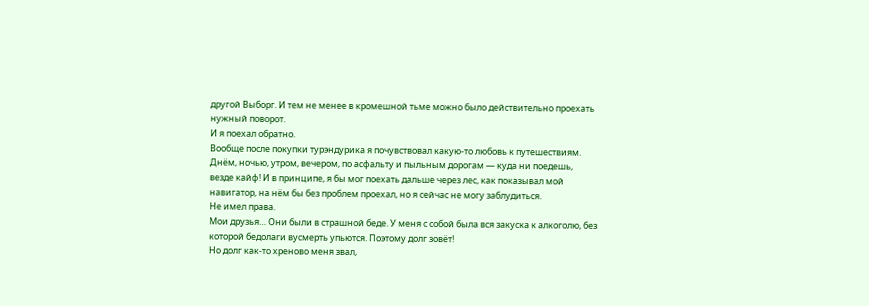другой Выборг. И тем не менее в кромешной тьме можно было действительно проехать нужный поворот.
И я поехал обратно.
Вообще после покупки турэндурика я почувствовал какую-то любовь к путешествиям. Днём, ночью, утром, вечером, по асфальту и пыльным дорогам — куда ни поедешь, везде кайф! И в принципе, я бы мог поехать дальше через лес, как показывал мой навигатор, на нём бы без проблем проехал, но я сейчас не могу заблудиться.
Не имел права.
Мои друзья… Они были в страшной беде. У меня с собой была вся закуска к алкоголю, без которой бедолаги вусмерть упьются. Поэтому долг зовёт!
Но долг как-то хреново меня звал,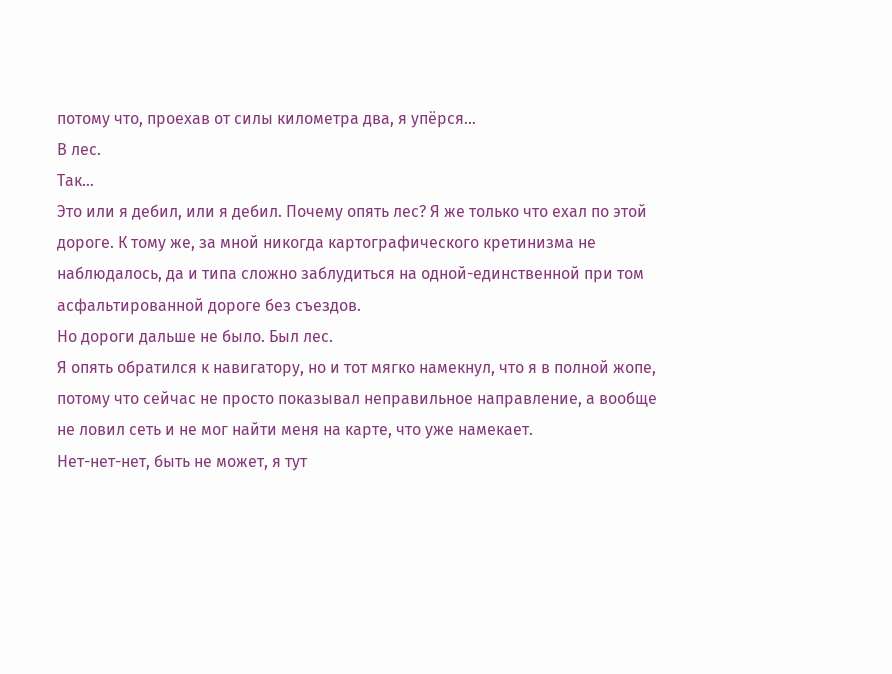потому что, проехав от силы километра два, я упёрся…
В лес.
Так…
Это или я дебил, или я дебил. Почему опять лес? Я же только что ехал по этой дороге. К тому же, за мной никогда картографического кретинизма не наблюдалось, да и типа сложно заблудиться на одной-единственной при том асфальтированной дороге без съездов.
Но дороги дальше не было. Был лес.
Я опять обратился к навигатору, но и тот мягко намекнул, что я в полной жопе, потому что сейчас не просто показывал неправильное направление, а вообще не ловил сеть и не мог найти меня на карте, что уже намекает.
Нет-нет-нет, быть не может, я тут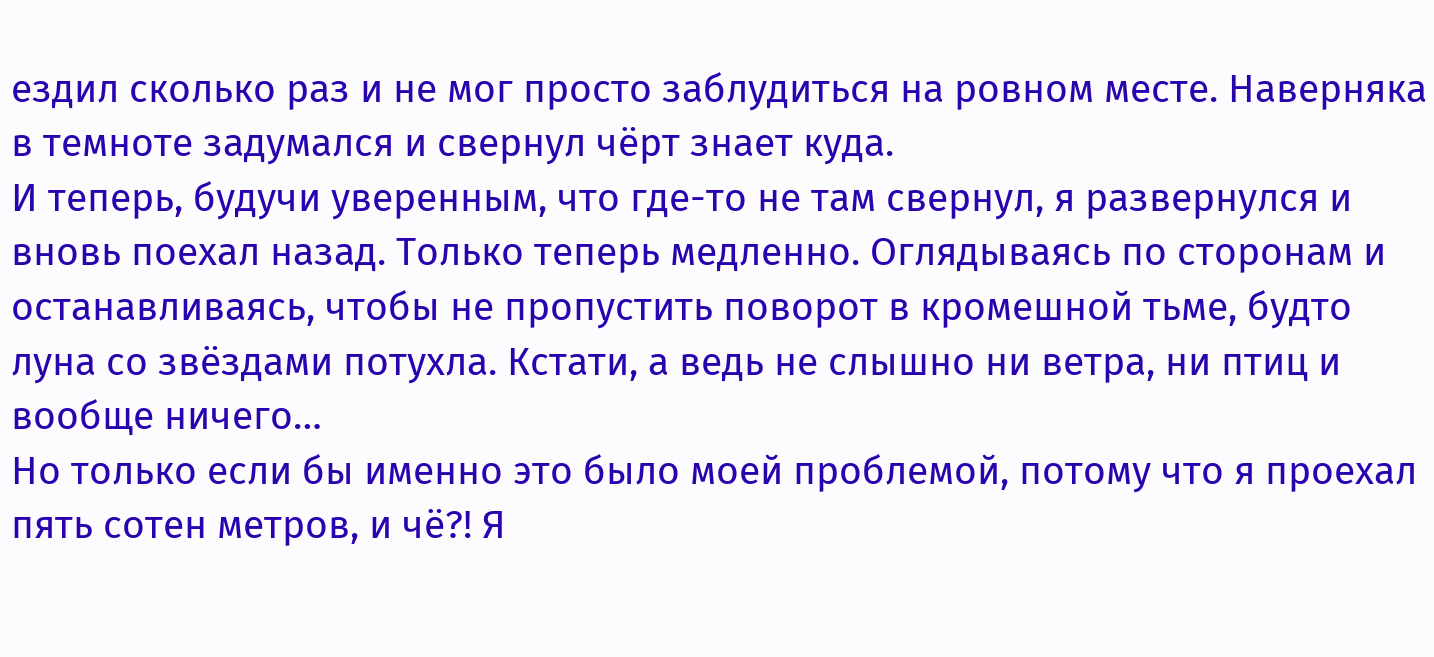ездил сколько раз и не мог просто заблудиться на ровном месте. Наверняка в темноте задумался и свернул чёрт знает куда.
И теперь, будучи уверенным, что где-то не там свернул, я развернулся и вновь поехал назад. Только теперь медленно. Оглядываясь по сторонам и останавливаясь, чтобы не пропустить поворот в кромешной тьме, будто луна со звёздами потухла. Кстати, а ведь не слышно ни ветра, ни птиц и вообще ничего…
Но только если бы именно это было моей проблемой, потому что я проехал пять сотен метров, и чё?! Я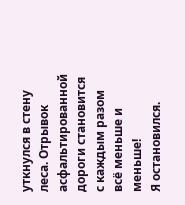уткнулся в стену леса. Отрывок асфальтированной дороги становится с каждым разом всё меньше и меньше!
Я остановился.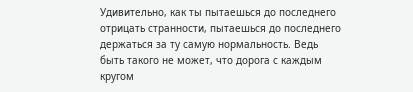Удивительно, как ты пытаешься до последнего отрицать странности, пытаешься до последнего держаться за ту самую нормальность. Ведь быть такого не может, что дорога с каждым кругом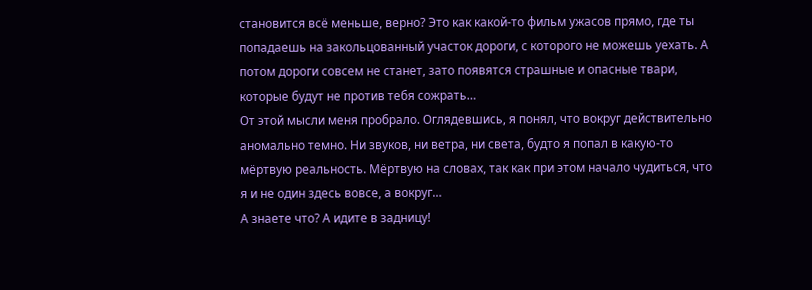становится всё меньше, верно? Это как какой-то фильм ужасов прямо, где ты попадаешь на закольцованный участок дороги, с которого не можешь уехать. А потом дороги совсем не станет, зато появятся страшные и опасные твари, которые будут не против тебя сожрать…
От этой мысли меня пробрало. Оглядевшись, я понял, что вокруг действительно аномально темно. Ни звуков, ни ветра, ни света, будто я попал в какую-то мёртвую реальность. Мёртвую на словах, так как при этом начало чудиться, что я и не один здесь вовсе, а вокруг…
А знаете что? А идите в задницу!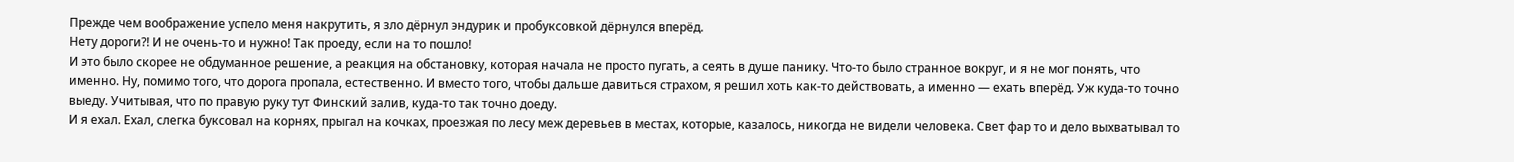Прежде чем воображение успело меня накрутить, я зло дёрнул эндурик и пробуксовкой дёрнулся вперёд.
Нету дороги?! И не очень-то и нужно! Так проеду, если на то пошло!
И это было скорее не обдуманное решение, а реакция на обстановку, которая начала не просто пугать, а сеять в душе панику. Что-то было странное вокруг, и я не мог понять, что именно. Ну, помимо того, что дорога пропала, естественно. И вместо того, чтобы дальше давиться страхом, я решил хоть как-то действовать, а именно — ехать вперёд. Уж куда-то точно выеду. Учитывая, что по правую руку тут Финский залив, куда-то так точно доеду.
И я ехал. Ехал, слегка буксовал на корнях, прыгал на кочках, проезжая по лесу меж деревьев в местах, которые, казалось, никогда не видели человека. Свет фар то и дело выхватывал то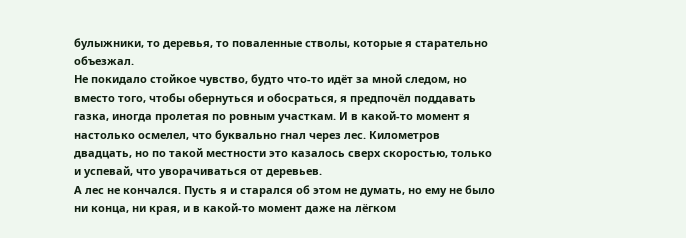булыжники, то деревья, то поваленные стволы, которые я старательно объезжал.
Не покидало стойкое чувство, будто что-то идёт за мной следом, но вместо того, чтобы обернуться и обосраться, я предпочёл поддавать газка, иногда пролетая по ровным участкам. И в какой-то момент я настолько осмелел, что буквально гнал через лес. Километров двадцать, но по такой местности это казалось сверх скоростью, только и успевай, что уворачиваться от деревьев.
А лес не кончался. Пусть я и старался об этом не думать, но ему не было ни конца, ни края, и в какой-то момент даже на лёгком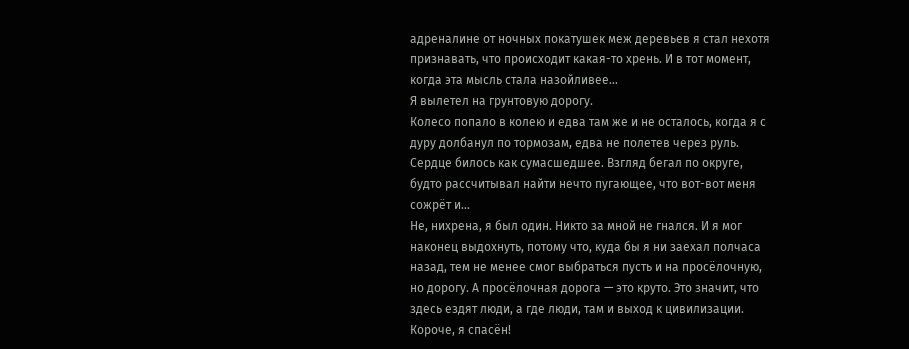адреналине от ночных покатушек меж деревьев я стал нехотя признавать, что происходит какая-то хрень. И в тот момент, когда эта мысль стала назойливее…
Я вылетел на грунтовую дорогу.
Колесо попало в колею и едва там же и не осталось, когда я с дуру долбанул по тормозам, едва не полетев через руль. Сердце билось как сумасшедшее. Взгляд бегал по округе, будто рассчитывал найти нечто пугающее, что вот-вот меня сожрёт и…
Не, нихрена, я был один. Никто за мной не гнался. И я мог наконец выдохнуть, потому что, куда бы я ни заехал полчаса назад, тем не менее смог выбраться пусть и на просёлочную, но дорогу. А просёлочная дорога — это круто. Это значит, что здесь ездят люди, а где люди, там и выход к цивилизации. Короче, я спасён!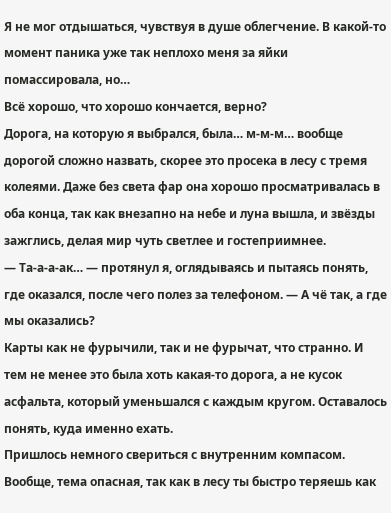Я не мог отдышаться, чувствуя в душе облегчение. В какой-то момент паника уже так неплохо меня за яйки помассировала, но…
Всё хорошо, что хорошо кончается, верно?
Дорога, на которую я выбрался, была… м-м-м… вообще дорогой сложно назвать, скорее это просека в лесу с тремя колеями. Даже без света фар она хорошо просматривалась в оба конца, так как внезапно на небе и луна вышла, и звёзды зажглись, делая мир чуть светлее и гостеприимнее.
— Та-а-а-ак… — протянул я, оглядываясь и пытаясь понять, где оказался, после чего полез за телефоном. — А чё так, а где мы оказались?
Карты как не фурычили, так и не фурычат, что странно. И тем не менее это была хоть какая-то дорога, а не кусок асфальта, который уменьшался с каждым кругом. Оставалось понять, куда именно ехать.
Пришлось немного свериться с внутренним компасом. Вообще, тема опасная, так как в лесу ты быстро теряешь как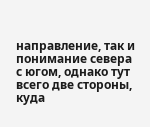направление, так и понимание севера с югом, однако тут всего две стороны, куда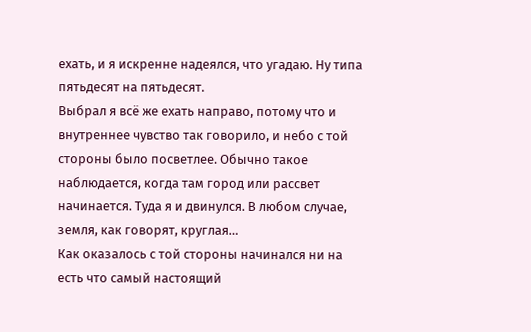ехать, и я искренне надеялся, что угадаю. Ну типа пятьдесят на пятьдесят.
Выбрал я всё же ехать направо, потому что и внутреннее чувство так говорило, и небо с той стороны было посветлее. Обычно такое наблюдается, когда там город или рассвет начинается. Туда я и двинулся. В любом случае, земля, как говорят, круглая…
Как оказалось с той стороны начинался ни на есть что самый настоящий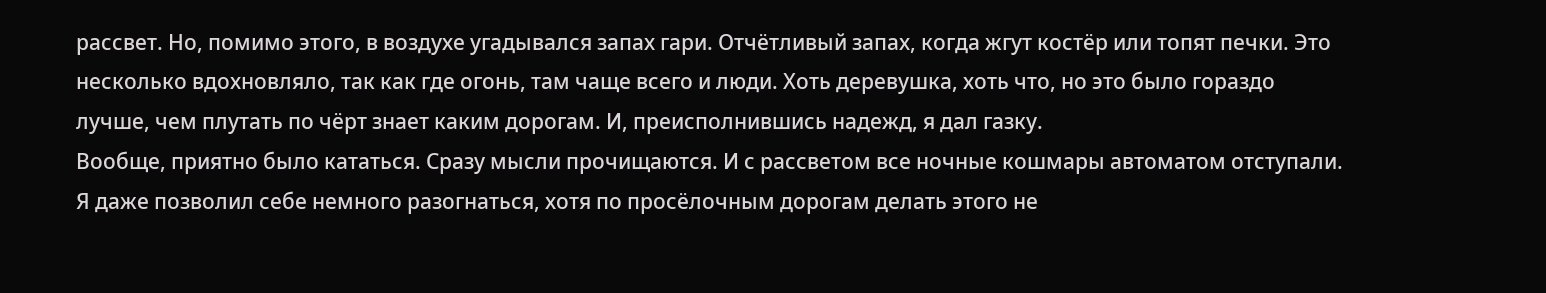рассвет. Но, помимо этого, в воздухе угадывался запах гари. Отчётливый запах, когда жгут костёр или топят печки. Это несколько вдохновляло, так как где огонь, там чаще всего и люди. Хоть деревушка, хоть что, но это было гораздо лучше, чем плутать по чёрт знает каким дорогам. И, преисполнившись надежд, я дал газку.
Вообще, приятно было кататься. Сразу мысли прочищаются. И с рассветом все ночные кошмары автоматом отступали. Я даже позволил себе немного разогнаться, хотя по просёлочным дорогам делать этого не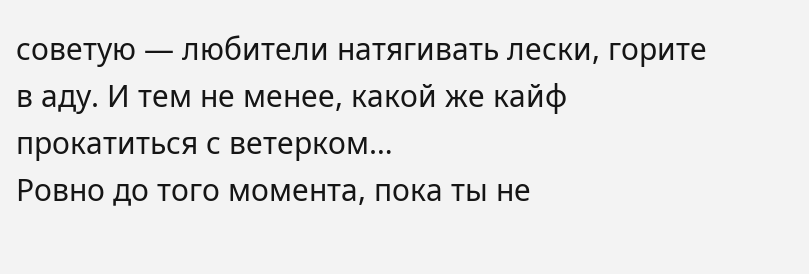советую — любители натягивать лески, горите в аду. И тем не менее, какой же кайф прокатиться с ветерком…
Ровно до того момента, пока ты не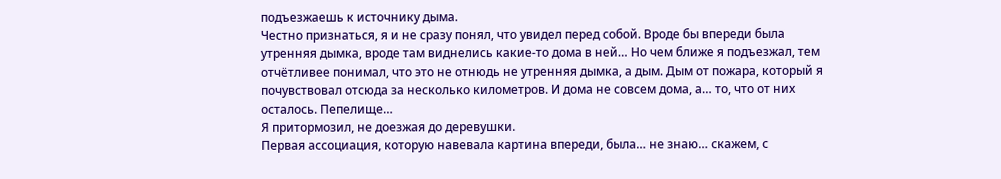подъезжаешь к источнику дыма.
Честно признаться, я и не сразу понял, что увидел перед собой. Вроде бы впереди была утренняя дымка, вроде там виднелись какие-то дома в ней… Но чем ближе я подъезжал, тем отчётливее понимал, что это не отнюдь не утренняя дымка, а дым. Дым от пожара, который я почувствовал отсюда за несколько километров. И дома не совсем дома, а… то, что от них осталось. Пепелище…
Я притормозил, не доезжая до деревушки.
Первая ассоциация, которую навевала картина впереди, была… не знаю… скажем, с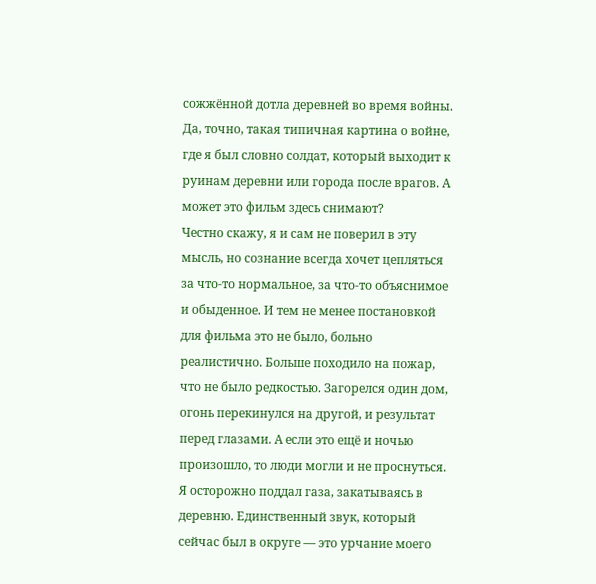сожжённой дотла деревней во время войны. Да, точно, такая типичная картина о войне, где я был словно солдат, который выходит к руинам деревни или города после врагов. А может это фильм здесь снимают?
Честно скажу, я и сам не поверил в эту мысль, но сознание всегда хочет цепляться за что-то нормальное, за что-то объяснимое и обыденное. И тем не менее постановкой для фильма это не было, больно реалистично. Больше походило на пожар, что не было редкостью. Загорелся один дом, огонь перекинулся на другой, и результат перед глазами. А если это ещё и ночью произошло, то люди могли и не проснуться.
Я осторожно поддал газа, закатываясь в деревню. Единственный звук, который сейчас был в округе — это урчание моего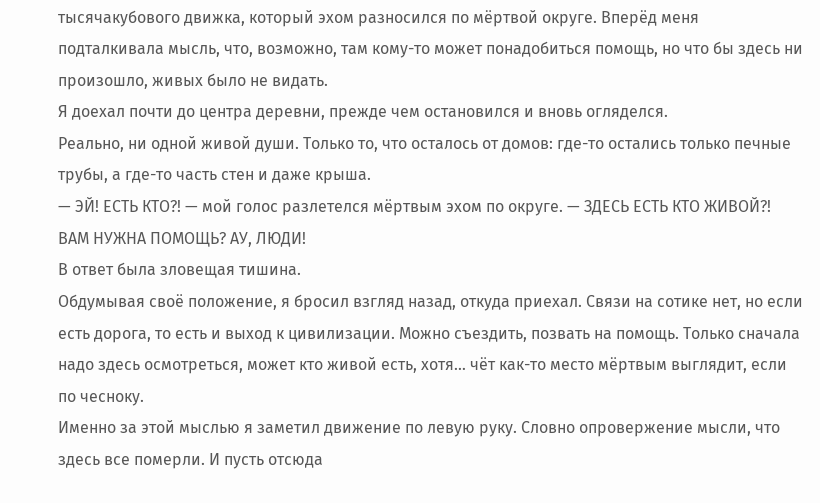тысячакубового движка, который эхом разносился по мёртвой округе. Вперёд меня подталкивала мысль, что, возможно, там кому-то может понадобиться помощь, но что бы здесь ни произошло, живых было не видать.
Я доехал почти до центра деревни, прежде чем остановился и вновь огляделся.
Реально, ни одной живой души. Только то, что осталось от домов: где-то остались только печные трубы, а где-то часть стен и даже крыша.
— ЭЙ! ЕСТЬ КТО?! — мой голос разлетелся мёртвым эхом по округе. — ЗДЕСЬ ЕСТЬ КТО ЖИВОЙ?! ВАМ НУЖНА ПОМОЩЬ? АУ, ЛЮДИ!
В ответ была зловещая тишина.
Обдумывая своё положение, я бросил взгляд назад, откуда приехал. Связи на сотике нет, но если есть дорога, то есть и выход к цивилизации. Можно съездить, позвать на помощь. Только сначала надо здесь осмотреться, может кто живой есть, хотя… чёт как-то место мёртвым выглядит, если по чесноку.
Именно за этой мыслью я заметил движение по левую руку. Словно опровержение мысли, что здесь все померли. И пусть отсюда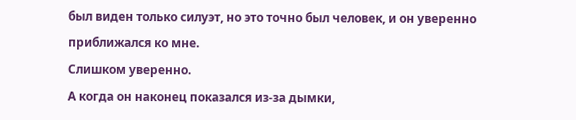был виден только силуэт, но это точно был человек, и он уверенно приближался ко мне.
Слишком уверенно.
А когда он наконец показался из-за дымки,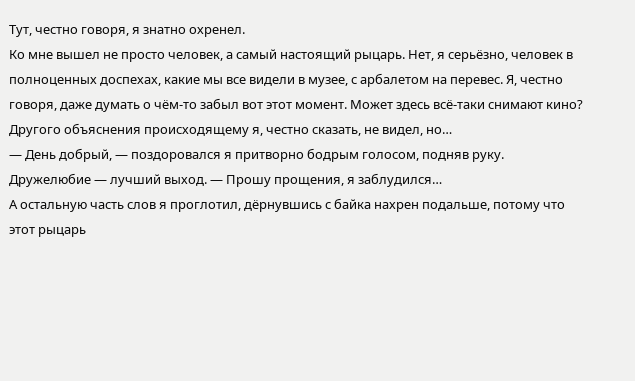Тут, честно говоря, я знатно охренел.
Ко мне вышел не просто человек, а самый настоящий рыцарь. Нет, я серьёзно, человек в полноценных доспехах, какие мы все видели в музее, с арбалетом на перевес. Я, честно говоря, даже думать о чём-то забыл вот этот момент. Может здесь всё-таки снимают кино? Другого объяснения происходящему я, честно сказать, не видел, но…
— День добрый, — поздоровался я притворно бодрым голосом, подняв руку. Дружелюбие — лучший выход. — Прошу прощения, я заблудился…
А остальную часть слов я проглотил, дёрнувшись с байка нахрен подальше, потому что этот рыцарь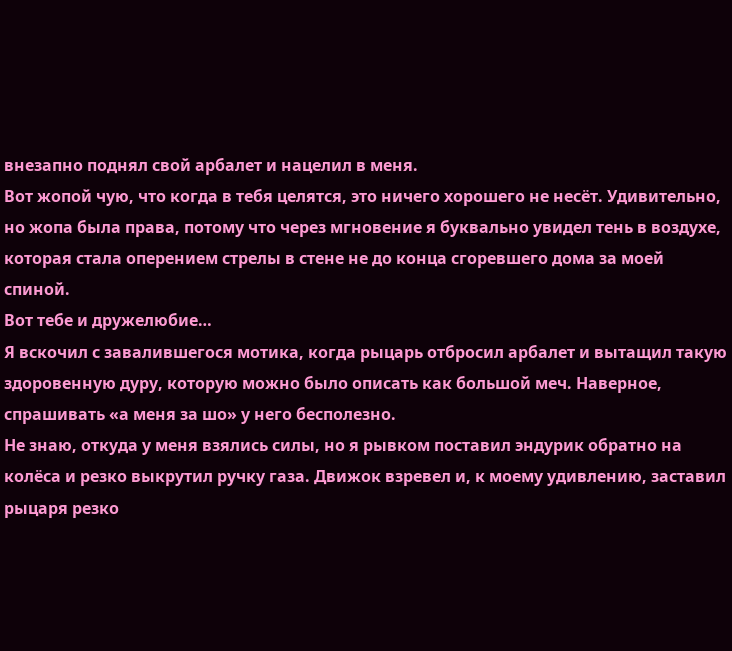внезапно поднял свой арбалет и нацелил в меня.
Вот жопой чую, что когда в тебя целятся, это ничего хорошего не несёт. Удивительно, но жопа была права, потому что через мгновение я буквально увидел тень в воздухе, которая стала оперением стрелы в стене не до конца сгоревшего дома за моей спиной.
Вот тебе и дружелюбие…
Я вскочил с завалившегося мотика, когда рыцарь отбросил арбалет и вытащил такую здоровенную дуру, которую можно было описать как большой меч. Наверное, спрашивать «а меня за шо» у него бесполезно.
Не знаю, откуда у меня взялись силы, но я рывком поставил эндурик обратно на колёса и резко выкрутил ручку газа. Движок взревел и, к моему удивлению, заставил рыцаря резко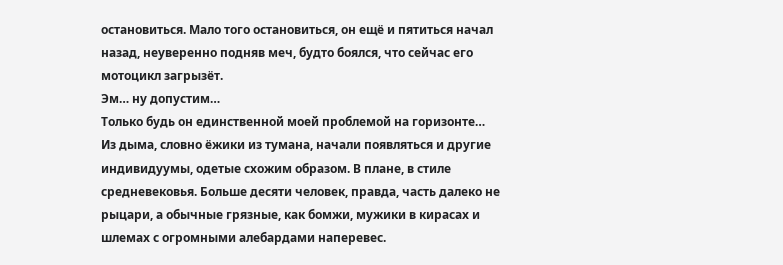остановиться. Мало того остановиться, он ещё и пятиться начал назад, неуверенно подняв меч, будто боялся, что сейчас его мотоцикл загрызёт.
Эм… ну допустим…
Только будь он единственной моей проблемой на горизонте…
Из дыма, словно ёжики из тумана, начали появляться и другие индивидуумы, одетые схожим образом. В плане, в стиле средневековья. Больше десяти человек, правда, часть далеко не рыцари, а обычные грязные, как бомжи, мужики в кирасах и шлемах с огромными алебардами наперевес.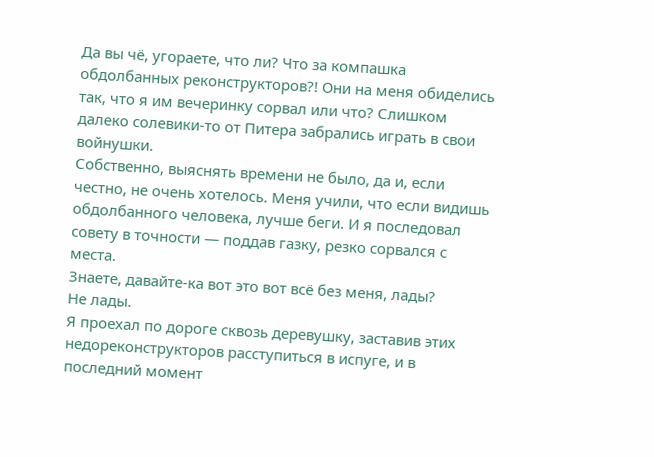Да вы чё, угораете, что ли? Что за компашка обдолбанных реконструкторов?! Они на меня обиделись так, что я им вечеринку сорвал или что? Слишком далеко солевики-то от Питера забрались играть в свои войнушки.
Собственно, выяснять времени не было, да и, если честно, не очень хотелось. Меня учили, что если видишь обдолбанного человека, лучше беги. И я последовал совету в точности — поддав газку, резко сорвался с места.
Знаете, давайте-ка вот это вот всё без меня, лады?
Не лады.
Я проехал по дороге сквозь деревушку, заставив этих недореконструкторов расступиться в испуге, и в последний момент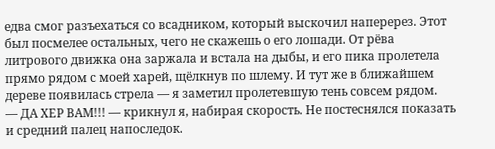едва смог разъехаться со всадником, который выскочил наперерез. Этот был посмелее остальных, чего не скажешь о его лошади. От рёва литрового движка она заржала и встала на дыбы, и его пика пролетела прямо рядом с моей харей, щёлкнув по шлему. И тут же в ближайшем дереве появилась стрела — я заметил пролетевшую тень совсем рядом.
— ДА ХЕР ВАМ!!! — крикнул я, набирая скорость. Не постеснялся показать и средний палец напоследок.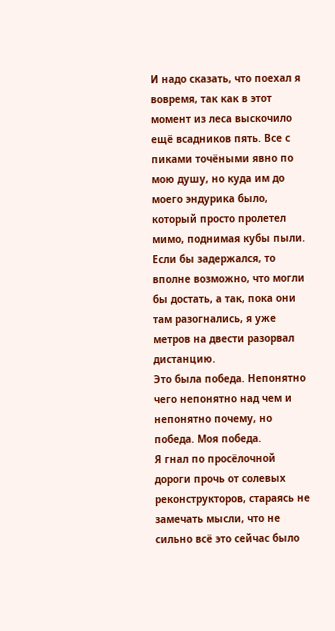И надо сказать, что поехал я вовремя, так как в этот момент из леса выскочило ещё всадников пять. Все с пиками точёными явно по мою душу, но куда им до моего эндурика было, который просто пролетел мимо, поднимая кубы пыли. Если бы задержался, то вполне возможно, что могли бы достать, а так, пока они там разогнались, я уже метров на двести разорвал дистанцию.
Это была победа. Непонятно чего непонятно над чем и непонятно почему, но победа. Моя победа.
Я гнал по просёлочной дороги прочь от солевых реконструкторов, стараясь не замечать мысли, что не сильно всё это сейчас было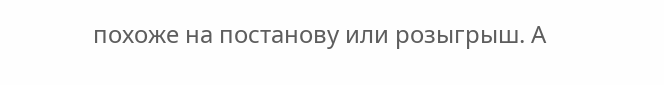похоже на постанову или розыгрыш. А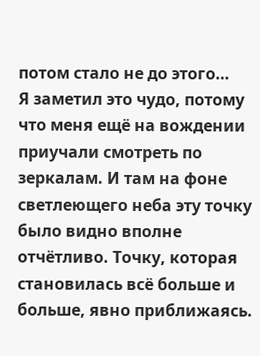потом стало не до этого…
Я заметил это чудо, потому что меня ещё на вождении приучали смотреть по зеркалам. И там на фоне светлеющего неба эту точку было видно вполне отчётливо. Точку, которая становилась всё больше и больше, явно приближаясь.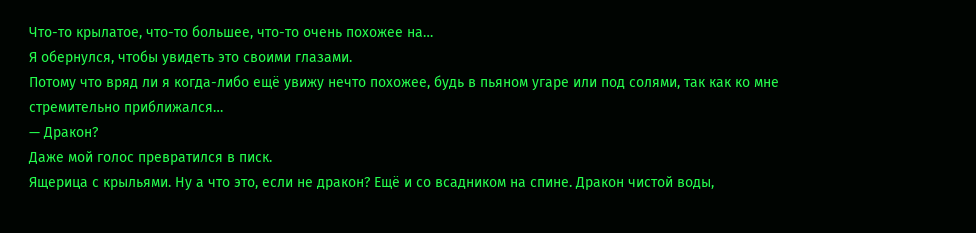Что-то крылатое, что-то большее, что-то очень похожее на…
Я обернулся, чтобы увидеть это своими глазами.
Потому что вряд ли я когда-либо ещё увижу нечто похожее, будь в пьяном угаре или под солями, так как ко мне стремительно приближался…
— Дракон?
Даже мой голос превратился в писк.
Ящерица с крыльями. Ну а что это, если не дракон? Ещё и со всадником на спине. Дракон чистой воды,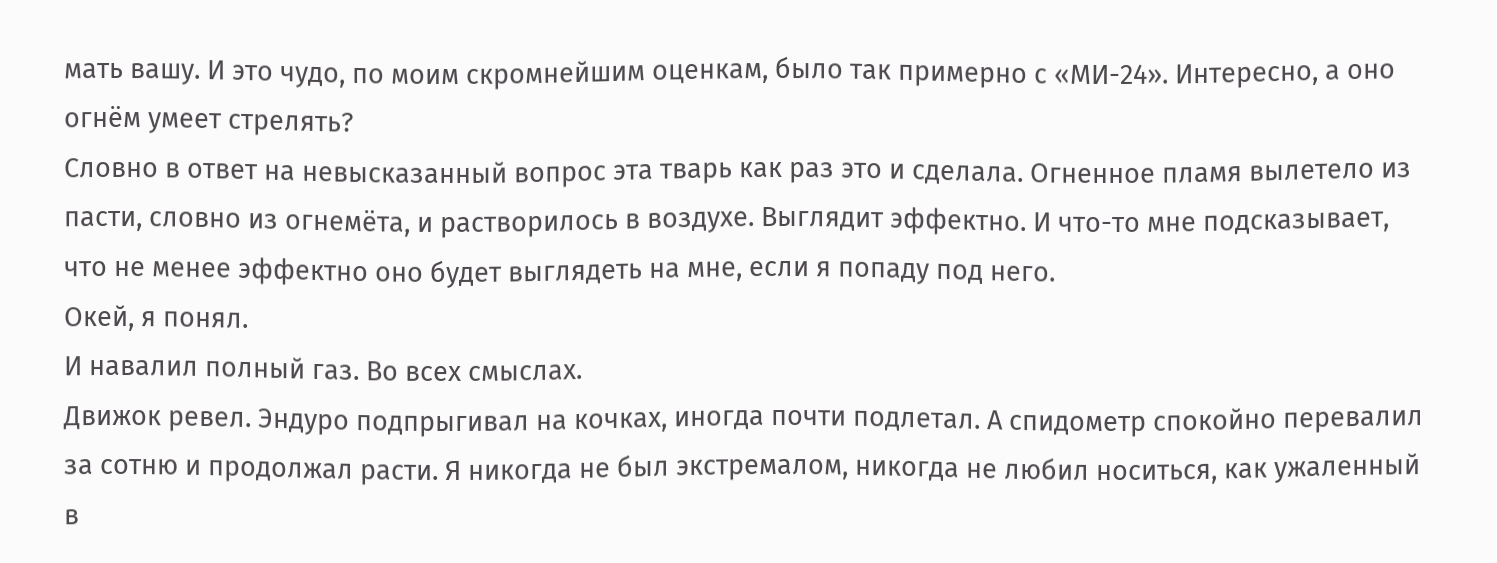мать вашу. И это чудо, по моим скромнейшим оценкам, было так примерно с «МИ-24». Интересно, а оно огнём умеет стрелять?
Словно в ответ на невысказанный вопрос эта тварь как раз это и сделала. Огненное пламя вылетело из пасти, словно из огнемёта, и растворилось в воздухе. Выглядит эффектно. И что-то мне подсказывает, что не менее эффектно оно будет выглядеть на мне, если я попаду под него.
Окей, я понял.
И навалил полный газ. Во всех смыслах.
Движок ревел. Эндуро подпрыгивал на кочках, иногда почти подлетал. А спидометр спокойно перевалил за сотню и продолжал расти. Я никогда не был экстремалом, никогда не любил носиться, как ужаленный в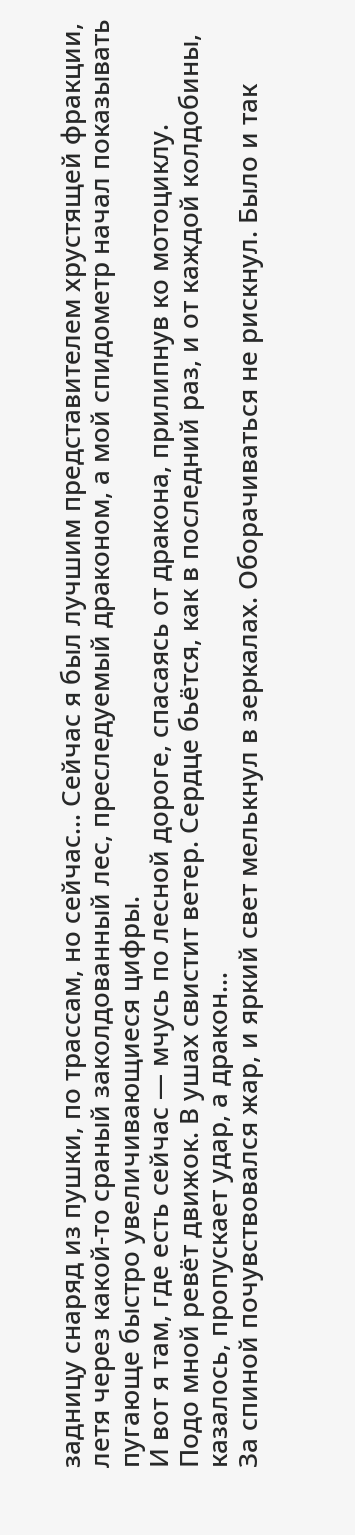задницу снаряд из пушки, по трассам, но сейчас… Сейчас я был лучшим представителем хрустящей фракции, летя через какой-то сраный заколдованный лес, преследуемый драконом, а мой спидометр начал показывать пугающе быстро увеличивающиеся цифры.
И вот я там, где есть сейчас — мчусь по лесной дороге, спасаясь от дракона, прилипнув ко мотоциклу.
Подо мной ревёт движок. В ушах свистит ветер. Сердце бьётся, как в последний раз, и от каждой колдобины, казалось, пропускает удар, а дракон…
За спиной почувствовался жар, и яркий свет мелькнул в зеркалах. Оборачиваться не рискнул. Было и так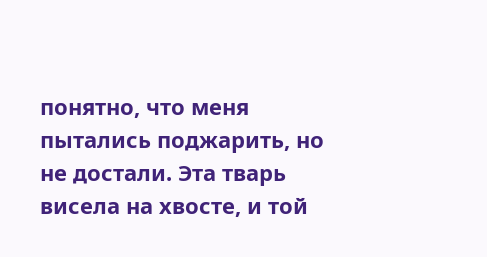понятно, что меня пытались поджарить, но не достали. Эта тварь висела на хвосте, и той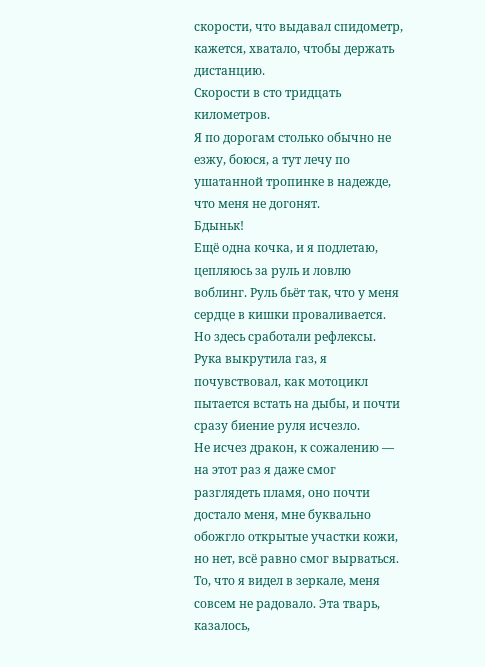скорости, что выдавал спидометр, кажется, хватало, чтобы держать дистанцию.
Скорости в сто тридцать километров.
Я по дорогам столько обычно не езжу, боюся, а тут лечу по ушатанной тропинке в надежде, что меня не догонят.
Бдыньк!
Ещё одна кочка, и я подлетаю, цепляюсь за руль и ловлю воблинг. Руль бьёт так, что у меня сердце в кишки проваливается. Но здесь сработали рефлексы. Рука выкрутила газ, я почувствовал, как мотоцикл пытается встать на дыбы, и почти сразу биение руля исчезло.
Не исчез дракон, к сожалению — на этот раз я даже смог разглядеть пламя, оно почти достало меня, мне буквально обожгло открытые участки кожи, но нет, всё равно смог вырваться.
То, что я видел в зеркале, меня совсем не радовало. Эта тварь, казалось,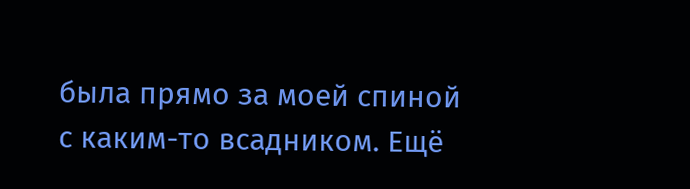была прямо за моей спиной с каким-то всадником. Ещё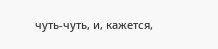чуть-чуть, и, кажется,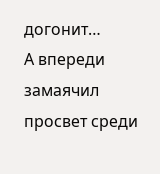догонит…
А впереди замаячил просвет среди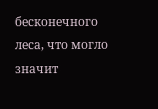бесконечного леса, что могло значит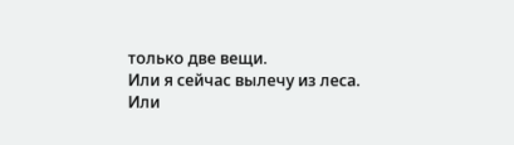только две вещи.
Или я сейчас вылечу из леса.
Или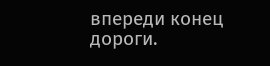впереди конец дороги.